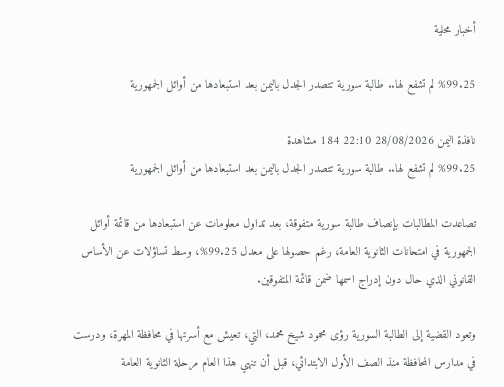أخبار محلية

%99.25 لم تشفع لها.. طالبة سورية تتصدر الجدل باليمن بعد استبعادها من أوائل الجمهورية

نافذة اليمن 28/08/2026 22:10 184 مشاهدة
%99.25 لم تشفع لها.. طالبة سورية تتصدر الجدل باليمن بعد استبعادها من أوائل الجمهورية

تصاعدت المطالبات بإنصاف طالبة سورية متفوقة، بعد تداول معلومات عن استبعادها من قائمة أوائل الجمهورية في امتحانات الثانوية العامة، رغم حصولها على معدل 99.25%، وسط تساؤلات عن الأساس القانوني الذي حال دون إدراج اسمها ضمن قائمة المتفوقين.

وتعود القضية إلى الطالبة السورية رؤى محمود شيخ محمد، التي، تعيش مع أسرتها في محافظة المهرة، ودرست في مدارس المحافظة منذ الصف الأول الابتدائي، قبل أن تنهي هذا العام مرحلة الثانوية العامة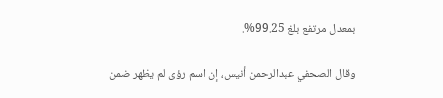بمعدل مرتفع بلغ 99.25%.

وقال الصحفي عبدالرحمن أنيس، إن اسم رؤى لم يظهر ضمن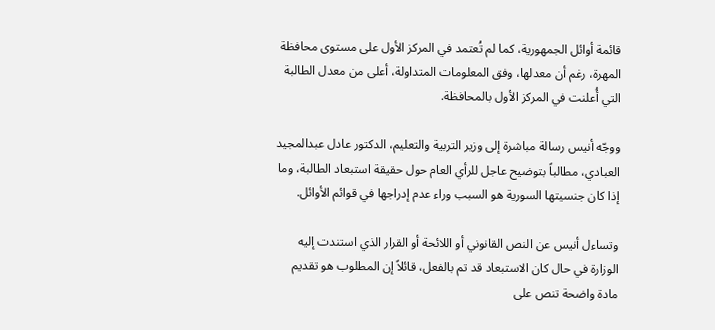قائمة أوائل الجمهورية، كما لم تُعتمد في المركز الأول على مستوى محافظة المهرة، رغم أن معدلها، وفق المعلومات المتداولة، أعلى من معدل الطالبة التي أُعلنت في المركز الأول بالمحافظة.

ووجّه أنيس رسالة مباشرة إلى وزير التربية والتعليم، الدكتور عادل عبدالمجيد العبادي، مطالباً بتوضيح عاجل للرأي العام حول حقيقة استبعاد الطالبة، وما إذا كان جنسيتها السورية هو السبب وراء عدم إدراجها في قوائم الأوائل.

وتساءل أنيس عن النص القانوني أو اللائحة أو القرار الذي استندت إليه الوزارة في حال كان الاستبعاد قد تم بالفعل، قائلاً إن المطلوب هو تقديم مادة واضحة تنص على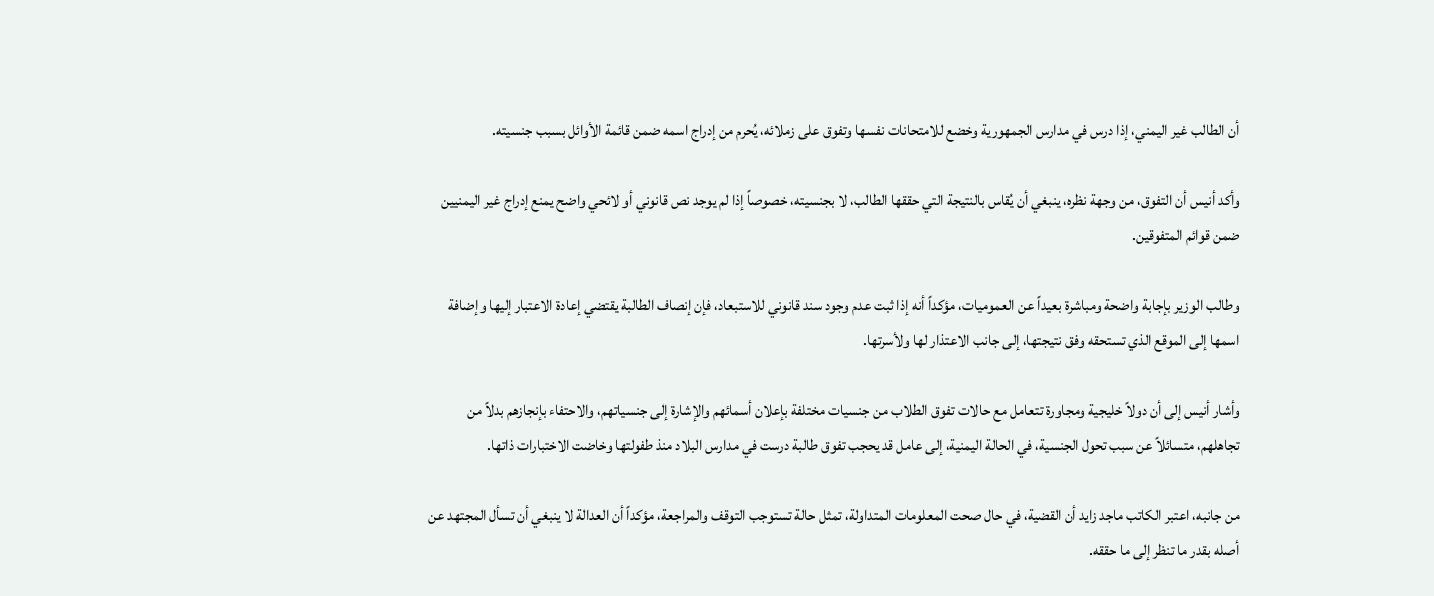أن الطالب غير اليمني، إذا درس في مدارس الجمهورية وخضع للامتحانات نفسها وتفوق على زملائه، يُحرم من إدراج اسمه ضمن قائمة الأوائل بسبب جنسيته.

وأكد أنيس أن التفوق، من وجهة نظره، ينبغي أن يُقاس بالنتيجة التي حققها الطالب، لا بجنسيته، خصوصاً إذا لم يوجد نص قانوني أو لائحي واضح يمنع إدراج غير اليمنيين ضمن قوائم المتفوقين.

وطالب الوزير بإجابة واضحة ومباشرة بعيداً عن العموميات، مؤكداً أنه إذا ثبت عدم وجود سند قانوني للاستبعاد، فإن إنصاف الطالبة يقتضي إعادة الاعتبار إليها وإضافة اسمها إلى الموقع الذي تستحقه وفق نتيجتها، إلى جانب الاعتذار لها ولأسرتها.

وأشار أنيس إلى أن دولاً خليجية ومجاورة تتعامل مع حالات تفوق الطلاب من جنسيات مختلفة بإعلان أسمائهم والإشارة إلى جنسياتهم، والاحتفاء بإنجازهم بدلاً من تجاهلهم، متسائلاً عن سبب تحول الجنسية، في الحالة اليمنية، إلى عامل قد يحجب تفوق طالبة درست في مدارس البلاد منذ طفولتها وخاضت الاختبارات ذاتها.

من جانبه، اعتبر الكاتب ماجد زايد أن القضية، في حال صحت المعلومات المتداولة، تمثل حالة تستوجب التوقف والمراجعة، مؤكداً أن العدالة لا ينبغي أن تسأل المجتهد عن أصله بقدر ما تنظر إلى ما حققه.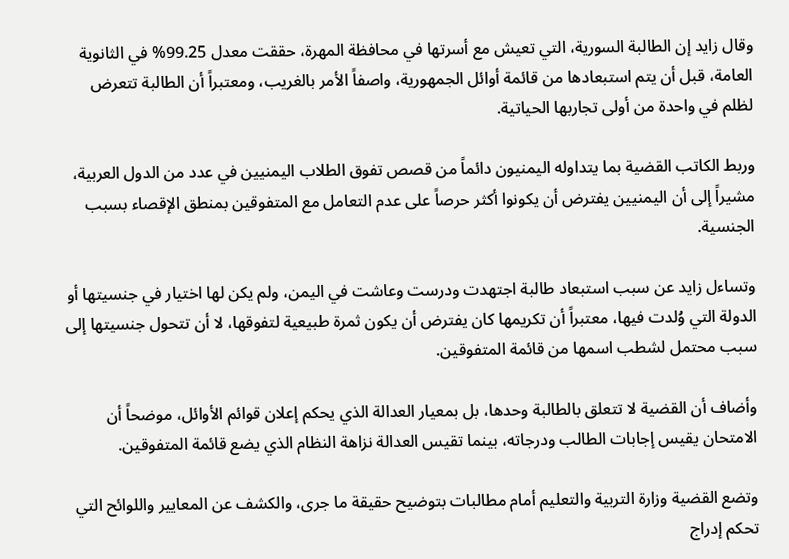وقال زايد إن الطالبة السورية، التي تعيش مع أسرتها في محافظة المهرة، حققت معدل 99.25% في الثانوية العامة، قبل أن يتم استبعادها من قائمة أوائل الجمهورية، واصفاً الأمر بالغريب، ومعتبراً أن الطالبة تتعرض لظلم في واحدة من أولى تجاربها الحياتية.

وربط الكاتب القضية بما يتداوله اليمنيون دائماً من قصص تفوق الطلاب اليمنيين في عدد من الدول العربية، مشيراً إلى أن اليمنيين يفترض أن يكونوا أكثر حرصاً على عدم التعامل مع المتفوقين بمنطق الإقصاء بسبب الجنسية.

وتساءل زايد عن سبب استبعاد طالبة اجتهدت ودرست وعاشت في اليمن، ولم يكن لها اختيار في جنسيتها أو الدولة التي وُلدت فيها، معتبراً أن تكريمها كان يفترض أن يكون ثمرة طبيعية لتفوقها، لا أن تتحول جنسيتها إلى سبب محتمل لشطب اسمها من قائمة المتفوقين.

وأضاف أن القضية لا تتعلق بالطالبة وحدها، بل بمعيار العدالة الذي يحكم إعلان قوائم الأوائل، موضحاً أن الامتحان يقيس إجابات الطالب ودرجاته، بينما تقيس العدالة نزاهة النظام الذي يضع قائمة المتفوقين.

وتضع القضية وزارة التربية والتعليم أمام مطالبات بتوضيح حقيقة ما جرى، والكشف عن المعايير واللوائح التي تحكم إدراج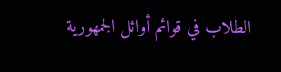الطلاب في قوائم أوائل الجمهورية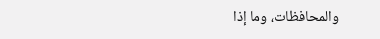والمحافظات، وما إذا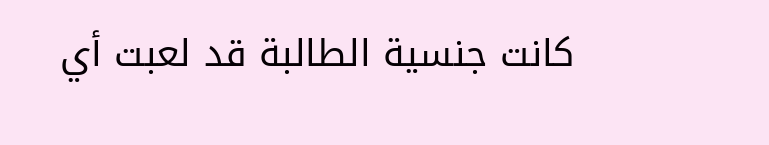كانت جنسية الطالبة قد لعبت أي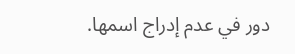دور في عدم إدراج اسمها.